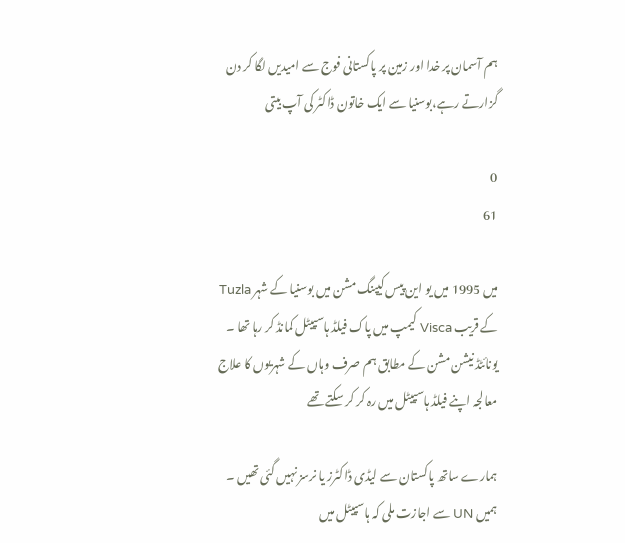ہم آسمان پر خدا اور زمین پر پاکستانی فوج سے امیدیں لگا کر دن گزارتے رہے،بوسنیا سے ایک خاتون ڈاکٹر کی آپ بیتی

0
61

میں 1995 میں یو این پیس کیپنگ مشن میں بوسنیا کے شہر Tuzla کے قریب Visca کیمپ میں پاک فیلڈ ہاسپیٹل کمانڈ کر رہا تھا ۔ یونائٹڈ نیشن مشن کے مطابق ہم صرف وہاں کے شہریوں کا علاج معالجہ اپنے فیلڈ ہاسپیٹل میں رہ کر کر سکتے تھے

ہمارے ساتھ پاکستان سے لیڈی ڈاکٹرز یا نرسز نہیں گئی تھیں ۔ ہمیں UN سے اجازت ملی کہ ہاسپیٹل میں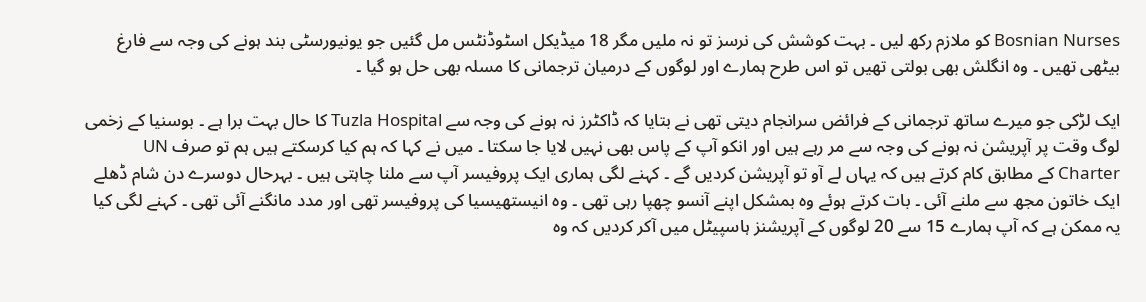Bosnian Nurses کو ملازم رکھ لیں ۔ بہت کوشش کی نرسز تو نہ ملیں مگر 18 میڈیکل اسٹوڈنٹس مل گئیں جو یونیورسٹی بند ہونے کی وجہ سے فارغ بیٹھی تھیں ۔ وہ انگلش بھی بولتی تھیں تو اس طرح ہمارے اور لوگوں کے درمیان ترجمانی کا مسلہ بھی حل ہو گیا ۔

ایک لڑکی جو میرے ساتھ ترجمانی کے فرائض سرانجام دیتی تھی نے بتایا کہ ڈاکٹرز نہ ہونے کی وجہ سے Tuzla Hospital کا حال بہت برا ہے ۔ بوسنیا کے زخمی لوگ وقت پر آپریشن نہ ہونے کی وجہ سے مر رہے ہیں اور انکو آپ کے پاس بھی نہیں لایا جا سکتا ۔ میں نے کہا کہ ہم کیا کرسکتے ہیں ہم تو صرف UN Charter کے مطابق کام کرتے ہیں کہ یہاں لے آو تو آپریشن کردیں گے ۔ کہنے لگی ہماری ایک پروفیسر آپ سے ملنا چاہتی ہیں ۔ بہرحال دوسرے دن شام ڈھلے ایک خاتون مجھ سے ملنے آئی ۔ بات کرتے ہوئے وہ بمشکل اپنے آنسو چھپا رہی تھی ۔ وہ انیستھیسیا کی پروفیسر تھی اور مدد مانگنے آئی تھی ۔ کہنے لگی کیا یہ ممکن ہے کہ آپ ہمارے 15 سے 20 لوگوں کے آپریشنز ہاسپیٹل میں آکر کردیں کہ وہ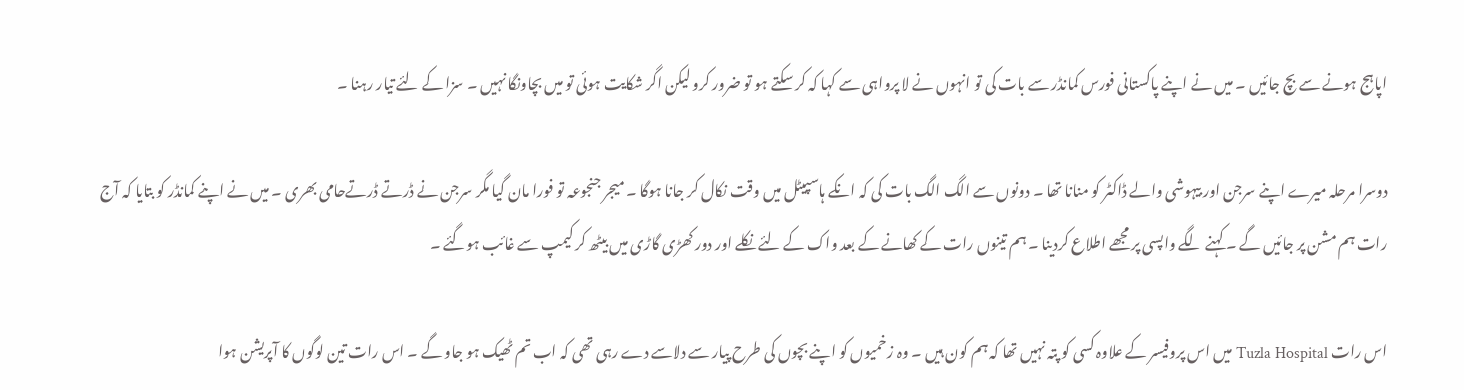اپاہج ہونے سے بچ جائیں ۔ میں نے اپنے پاکستانی فورس کمانڈر سے بات کی تو انہوں نے لا پرواہی سے کہا کہ کر سکتے ہو تو ضرور کرو لیکن اگر شکایت ہوئی تو میں بچاونگا نہیں ۔ سزا کے لئے تیار رہنا ۔

دوسرا مرحلہ میرے اپنے سرجن اور بیہوشی والے ڈاکٹر کو منانا تھا ۔ دونوں سے الگ الگ بات کی کہ انکے ہاسپیٹل میں وقت نکال کر جانا ہوگا ۔ میجر جنجوعہ تو فورا مان گیا مگر سرجن نے ڈرتے ڈرتےحامی بھری ۔ میں نے اپنے کمانڈر کو بتایا کہ آج رات ہم مشن پر جائیں گے ۔ کہنے لگے واپسی پر مجھے اطلاع کردینا ۔ ہم تینوں رات کے کھانے کے بعد واک کے لئے نکلے اور دور کھڑی گاڑی میں بیٹھ کر کیمپ سے غائب ہوگئے ۔

اس رات Tuzla Hospital میں اس پروفیسر کے علاوہ کسی کو پتہ نہیں تھا کہ ہم کون ہیں ۔ وہ زخمیوں کو اپنے بچوں کی طرح پیار سے دلاسے دے رہی تھی کہ اب تم ٹھیک ہو جاو گے ۔ اس رات تین لوگوں کا آپریشن ہوا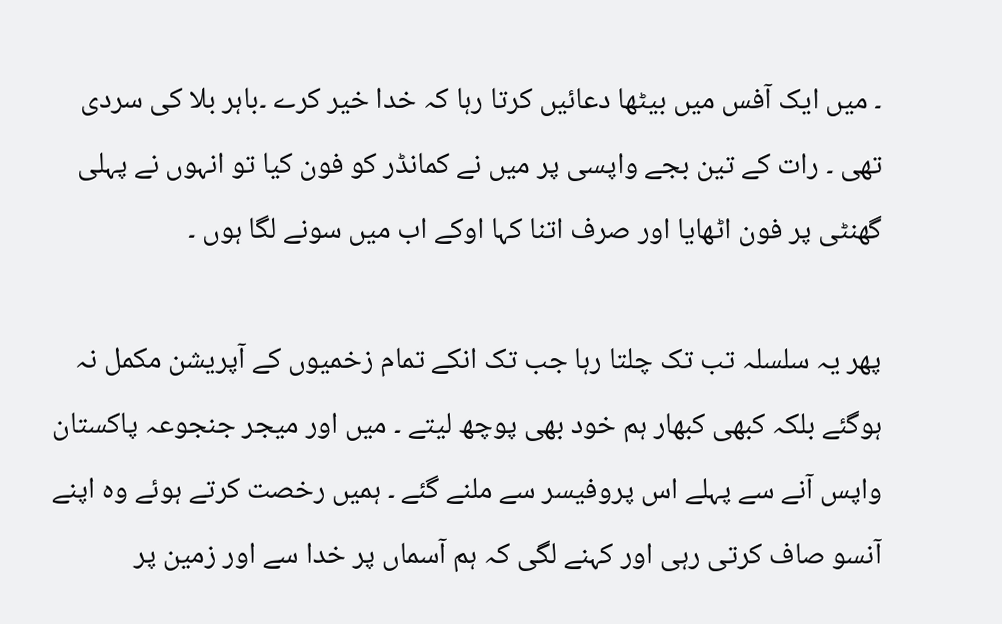۔ میں ایک آفس میں بیٹھا دعائیں کرتا رہا کہ خدا خیر کرے ۔باہر بلا کی سردی تھی ۔ رات کے تین بجے واپسی پر میں نے کمانڈر کو فون کیا تو انہوں نے پہلی گھنٹی پر فون اٹھایا اور صرف اتنا کہا اوکے اب میں سونے لگا ہوں ۔

پھر یہ سلسلہ تب تک چلتا رہا جب تک انکے تمام زخمیوں کے آپریشن مکمل نہ ہوگئے بلکہ کبھی کبھار ہم خود بھی پوچھ لیتے ۔ میں اور میجر جنجوعہ پاکستان واپس آنے سے پہلے اس پروفیسر سے ملنے گئے ۔ ہمیں رخصت کرتے ہوئے وہ اپنے آنسو صاف کرتی رہی اور کہنے لگی کہ ہم آسماں پر خدا سے اور زمین پر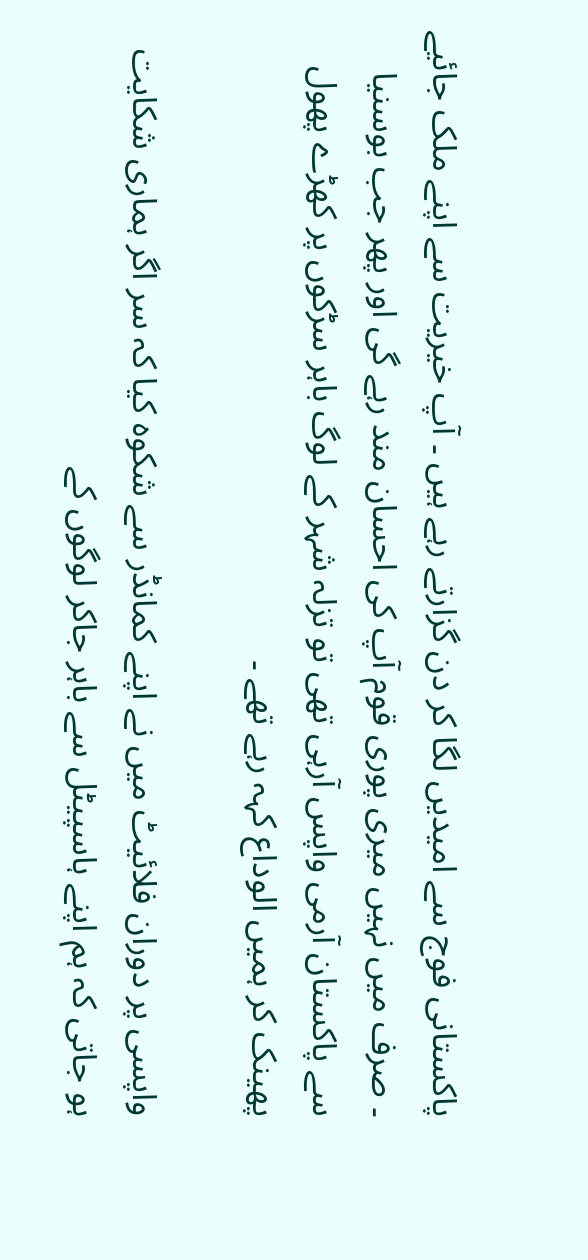پاکستانی فوج سے امیدیں لگا کر دن گزارتے رہے ہیں ۔ آپ خیریت سے اپنے ملک جائیے ۔ صرف میں نہیں میری پوری قوم آپ کی احسان مند رہے گی اور پھر جب بوسنیا سے پاکستان آرمی واپس آرہی تھی تو تزلہ شہر کے لوگ باہر سڑکوں پر کھڑے پھول پھینک کر ہمیں الوداع کہہ رہے تھے ۔

واپسی پر دوران فلائیٹ میں نے اپنے کمانڈر سے شکوہ کیا کہ سر اگر ہماری شکایت ہو جاتی کہ ہم اپنے ہاسپیٹل سے باہر جاکر لوگوں کے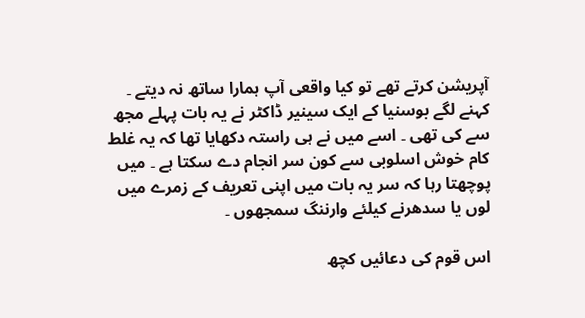آپریشن کرتے تھے تو کیا واقعی آپ ہمارا ساتھ نہ دیتے ۔ کہنے لگے بوسنیا کے ایک سینیر ڈاکٹر نے یہ بات پہلے مجھ سے کی تھی ۔ اسے میں نے ہی راستہ دکھایا تھا کہ یہ غلط کام خوش اسلوبی سے کون سر انجام دے سکتا ہے ۔ میں پوچھتا رہا کہ سر یہ بات میں اپنی تعریف کے زمرے میں لوں یا سدھرنے کیلئے وارننگ سمجھوں ۔

اس قوم کی دعائیں کچھ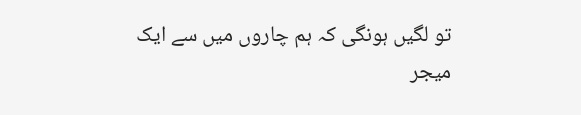تو لگیں ہونگی کہ ہم چاروں میں سے ایک میجر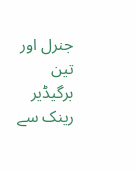جنرل اور تین برگیڈیر رینک سے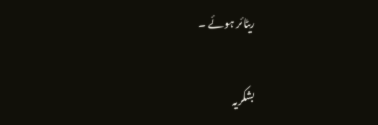ریٹائر ہوئے ۔

بشکریہ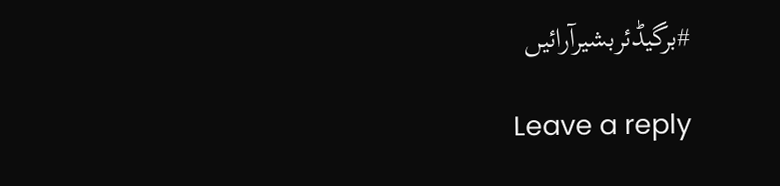#برگیڈئربشیرآرائیں

Leave a reply